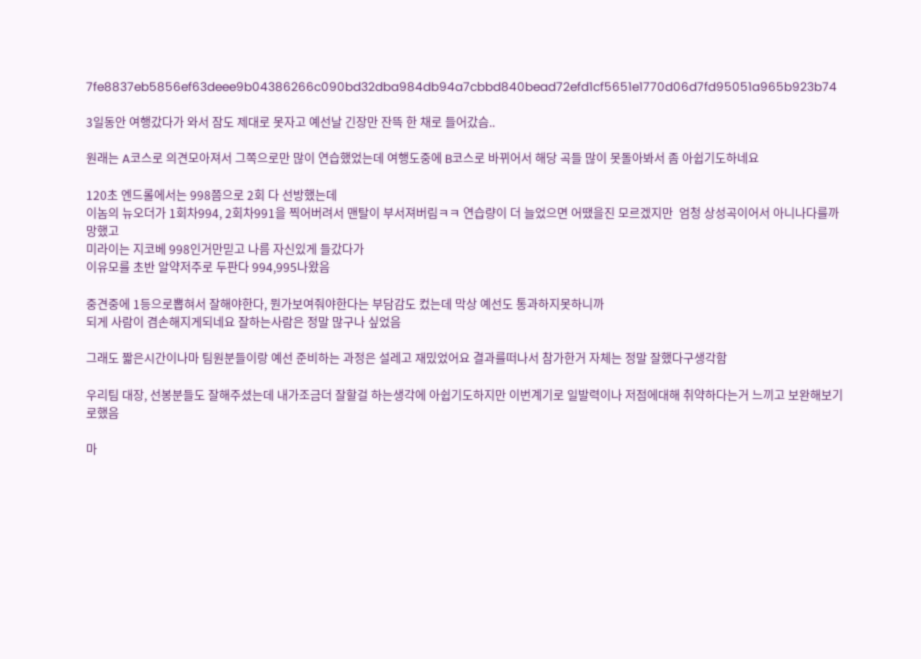7fe8837eb5856ef63deee9b04386266c090bd32dba984db94a7cbbd840bead72efd1cf5651e1770d06d7fd95051a965b923b74

3일동안 여행갔다가 와서 잠도 제대로 못자고 예선날 긴장만 잔뜩 한 채로 들어갔슴..

원래는 A코스로 의견모아져서 그쪽으로만 많이 연습했었는데 여행도중에 B코스로 바뀌어서 해당 곡들 많이 못돌아봐서 좀 아쉽기도하네요

120초 엔드롤에서는 998쯤으로 2회 다 선방했는데
이놈의 뉴오더가 1회차994, 2회차991을 찍어버려서 맨탈이 부서져버림ㅋㅋ 연습량이 더 늘었으면 어땠을진 모르겠지만  엄청 상성곡이어서 아니나다를까 망했고
미라이는 지코베 998인거만믿고 나름 자신있게 들갔다가
이유모를 초반 알약저주로 두판다 994,995나왔음

중견중에 1등으로뽑혀서 잘해야한다, 뭔가보여줘야한다는 부담감도 컸는데 막상 예선도 통과하지못하니까
되게 사람이 겸손해지게되네요 잘하는사람은 정말 많구나 싶었음

그래도 짧은시간이나마 팀원분들이랑 예선 준비하는 과정은 설레고 재밌었어요 결과를떠나서 참가한거 자체는 정말 잘했다구생각함

우리팀 대장, 선봉분들도 잘해주셨는데 내가조금더 잘할걸 하는생각에 아쉽기도하지만 이번계기로 일발력이나 저점에대해 취약하다는거 느끼고 보완해보기로했음

마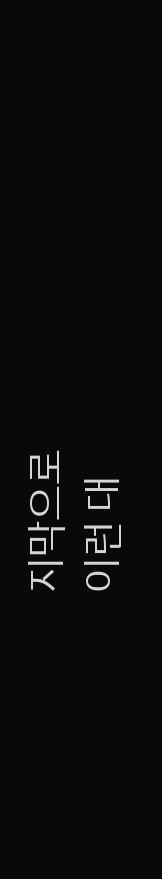지막으로
이런 대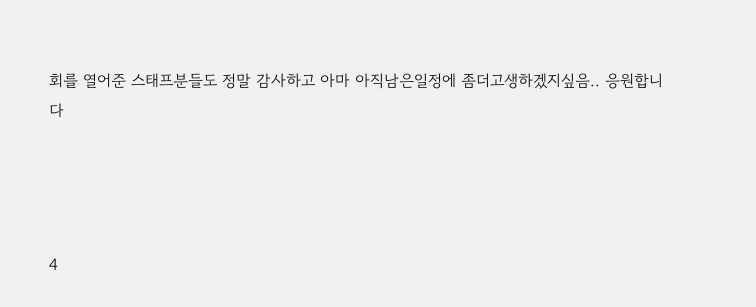회를 열어준 스태프분들도 정말 감사하고 아마 아직남은일정에 좀더고생하겠지싶음.. 응원합니다




4